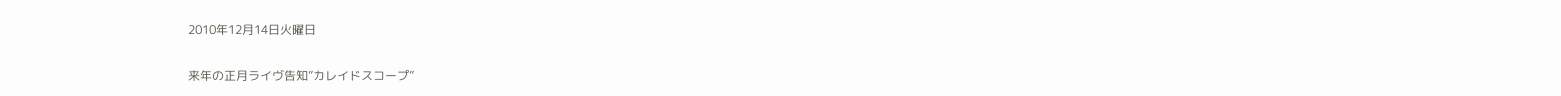2010年12月14日火曜日

来年の正月ライヴ告知”カレイドスコープ”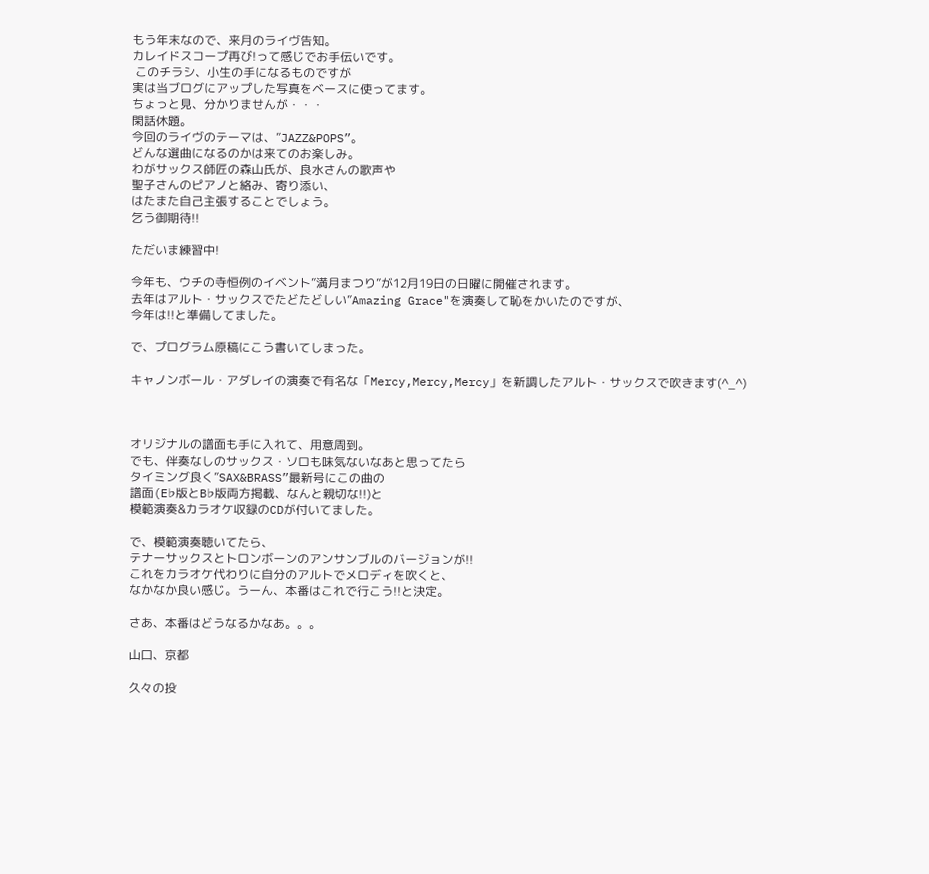もう年末なので、来月のライヴ告知。
カレイドスコープ再び!って感じでお手伝いです。
 このチラシ、小生の手になるものですが
実は当ブログにアップした写真をベースに使ってます。
ちょっと見、分かりませんが・・・
閑話休題。
今回のライヴのテーマは、”JAZZ&POPS”。
どんな選曲になるのかは来てのお楽しみ。
わがサックス師匠の森山氏が、良水さんの歌声や
聖子さんのピアノと絡み、寄り添い、
はたまた自己主張することでしょう。
乞う御期待!!

ただいま練習中!

今年も、ウチの寺恒例のイベント”満月まつり”が12月19日の日曜に開催されます。
去年はアルト・サックスでたどたどしい”Amazing Grace"を演奏して恥をかいたのですが、
今年は!!と準備してました。

で、プログラム原稿にこう書いてしまった。

キャノンボール・アダレイの演奏で有名な「Mercy,Mercy,Mercy」を新調したアルト・サックスで吹きます(^_^)



オリジナルの譜面も手に入れて、用意周到。
でも、伴奏なしのサックス・ソロも味気ないなあと思ってたら
タイミング良く”SAX&BRASS”最新号にこの曲の
譜面(E♭版とB♭版両方掲載、なんと親切な!!)と
模範演奏&カラオケ収録のCDが付いてました。

で、模範演奏聴いてたら、
テナーサックスとトロンボーンのアンサンブルのバージョンが!!
これをカラオケ代わりに自分のアルトでメロディを吹くと、
なかなか良い感じ。うーん、本番はこれで行こう!!と決定。

さあ、本番はどうなるかなあ。。。

山口、京都

久々の投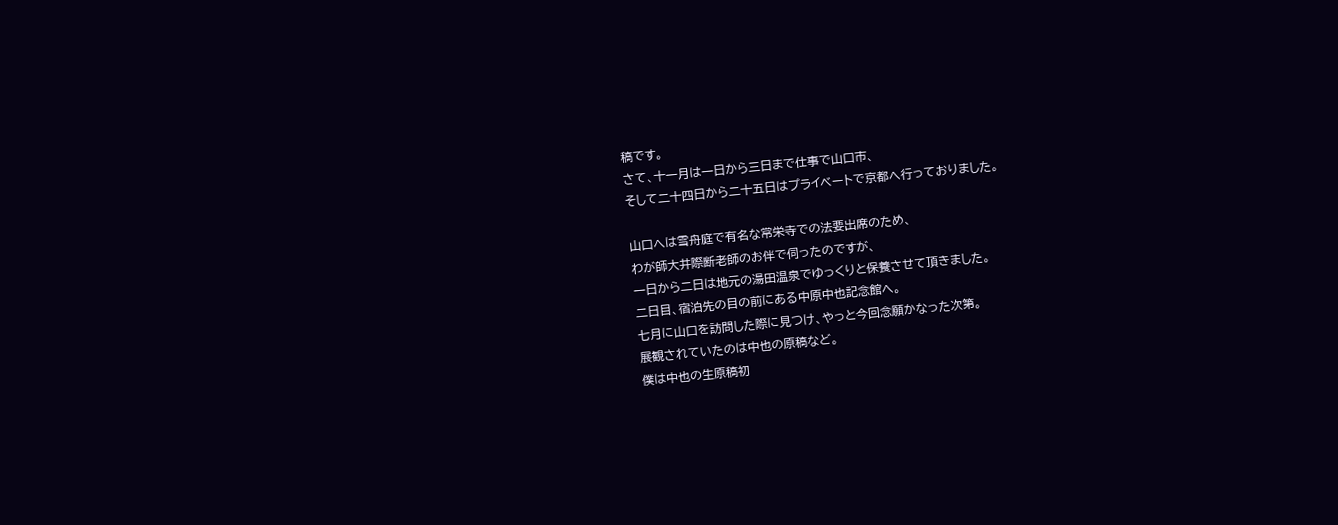稿です。
さて、十一月は一日から三日まで仕事で山口市、
そして二十四日から二十五日はプライベートで京都へ行っておりました。

山口へは雪舟庭で有名な常栄寺での法要出席のため、
わが師大井際断老師のお伴で伺ったのですが、
一日から二日は地元の湯田温泉でゆっくりと保養させて頂きました。
二日目、宿泊先の目の前にある中原中也記念館へ。
七月に山口を訪問した際に見つけ、やっと今回念願かなった次第。
展観されていたのは中也の原稿など。
僕は中也の生原稿初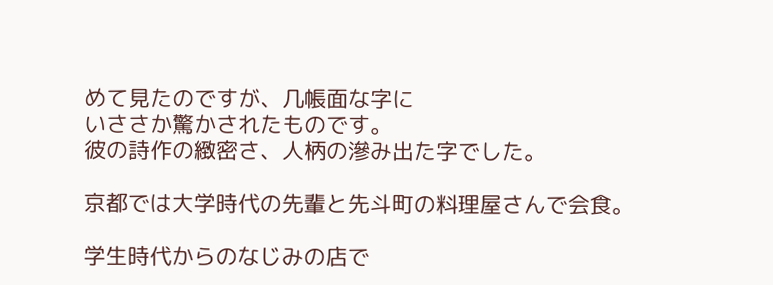めて見たのですが、几帳面な字に
いささか驚かされたものです。
彼の詩作の緻密さ、人柄の滲み出た字でした。

京都では大学時代の先輩と先斗町の料理屋さんで会食。

学生時代からのなじみの店で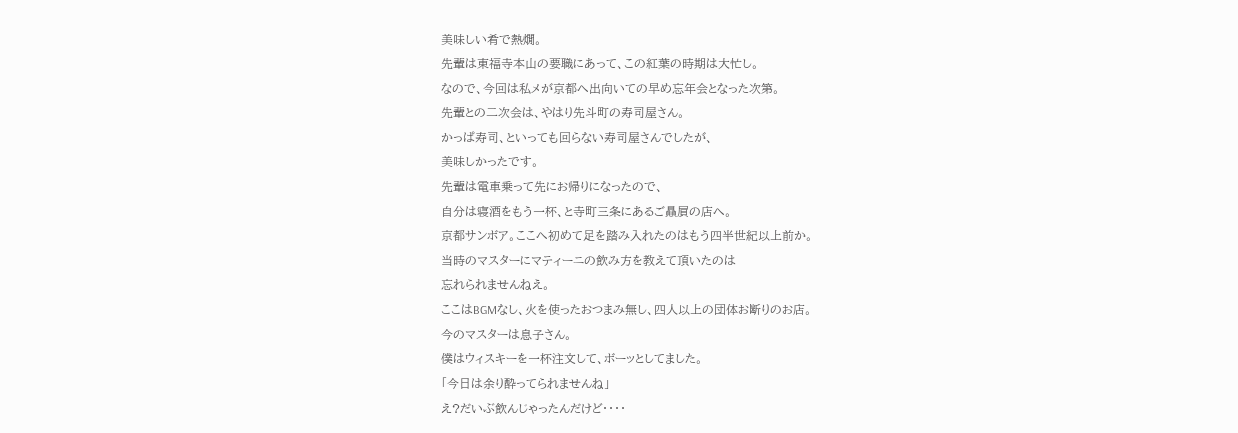美味しい肴で熱燗。
先輩は東福寺本山の要職にあって、この紅葉の時期は大忙し。
なので、今回は私メが京都へ出向いての早め忘年会となった次第。
先輩との二次会は、やはり先斗町の寿司屋さん。
かっぱ寿司、といっても回らない寿司屋さんでしたが、
美味しかったです。
先輩は電車乗って先にお帰りになったので、
自分は寝酒をもう一杯、と寺町三条にあるご贔屓の店へ。
京都サンボア。ここへ初めて足を踏み入れたのはもう四半世紀以上前か。
当時のマスターにマティーニの飲み方を教えて頂いたのは
忘れられませんねえ。
ここはBGMなし、火を使ったおつまみ無し、四人以上の団体お断りのお店。
今のマスターは息子さん。
僕はウィスキーを一杯注文して、ボーッとしてました。
「今日は余り酔ってられませんね」
え?だいぶ飲んじゃったんだけど・・・・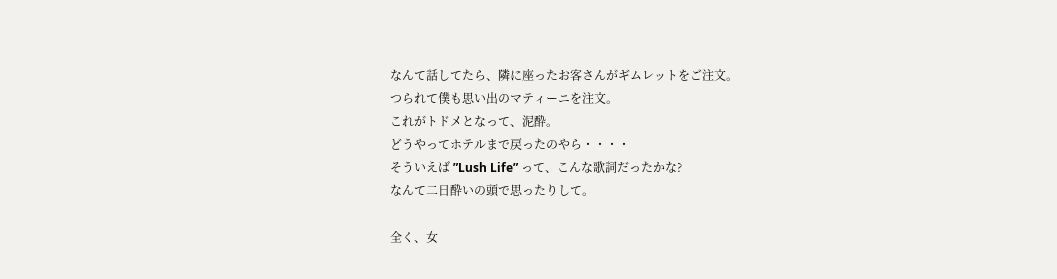なんて話してたら、隣に座ったお客さんがギムレットをご注文。
つられて僕も思い出のマティーニを注文。
これがトドメとなって、泥酔。
どうやってホテルまで戻ったのやら・・・・
そういえば ”Lush Life” って、こんな歌詞だったかな?
なんて二日酔いの頭で思ったりして。

全く、女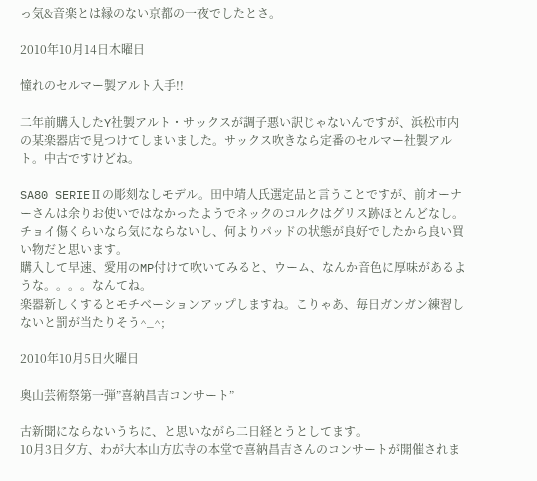っ気&音楽とは縁のない京都の一夜でしたとさ。

2010年10月14日木曜日

憧れのセルマー製アルト入手!!

二年前購入したY社製アルト・サックスが調子悪い訳じゃないんですが、浜松市内の某楽器店で見つけてしまいました。サックス吹きなら定番のセルマー社製アルト。中古ですけどね。

SA80 SERIEⅡの彫刻なしモデル。田中靖人氏選定品と言うことですが、前オーナーさんは余りお使いではなかったようでネックのコルクはグリス跡ほとんどなし。チョイ傷くらいなら気にならないし、何よりパッドの状態が良好でしたから良い買い物だと思います。
購入して早速、愛用のMP付けて吹いてみると、ウーム、なんか音色に厚味があるような。。。。なんてね。
楽器新しくするとモチベーションアップしますね。こりゃあ、毎日ガンガン練習しないと罰が当たりそう^_^;

2010年10月5日火曜日

奥山芸術祭第一弾”喜納昌吉コンサート”

古新聞にならないうちに、と思いながら二日経とうとしてます。
10月3日夕方、わが大本山方広寺の本堂で喜納昌吉さんのコンサートが開催されま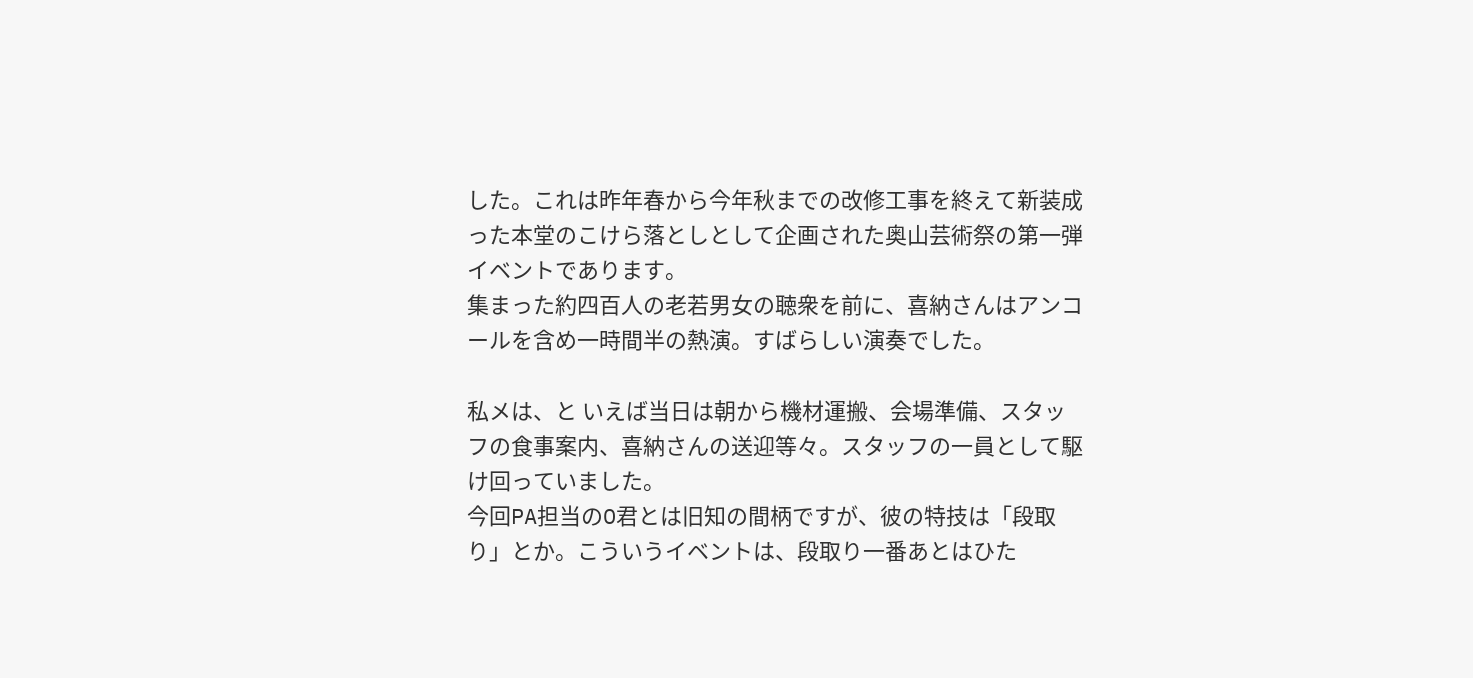した。これは昨年春から今年秋までの改修工事を終えて新装成った本堂のこけら落としとして企画された奥山芸術祭の第一弾イベントであります。
集まった約四百人の老若男女の聴衆を前に、喜納さんはアンコールを含め一時間半の熱演。すばらしい演奏でした。

私メは、と いえば当日は朝から機材運搬、会場準備、スタッフの食事案内、喜納さんの送迎等々。スタッフの一員として駆け回っていました。
今回PA担当のO君とは旧知の間柄ですが、彼の特技は「段取り」とか。こういうイベントは、段取り一番あとはひた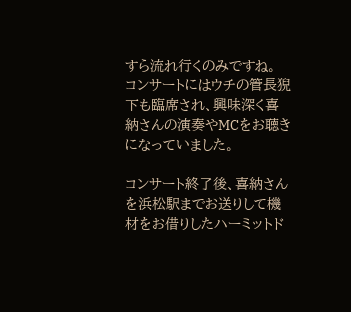すら流れ行くのみですね。
コンサートにはウチの管長猊下も臨席され、興味深く喜納さんの演奏やMCをお聴きになっていました。

コンサート終了後、喜納さんを浜松駅までお送りして機材をお借りしたハーミットド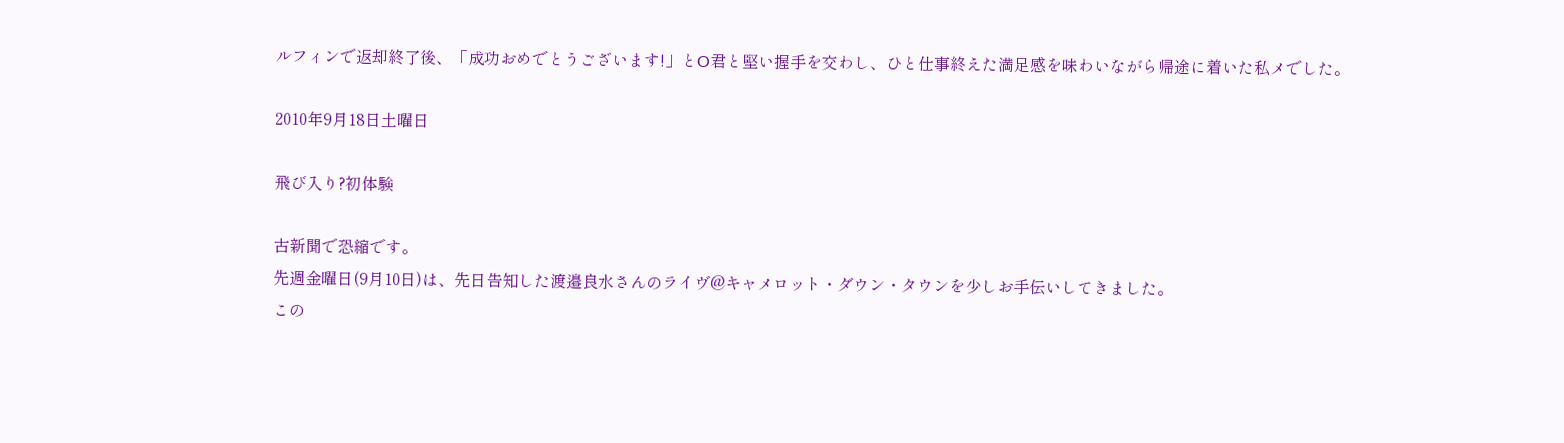ルフィンで返却終了後、「成功おめでとうございます!」とO君と堅い握手を交わし、ひと仕事終えた満足感を味わいながら帰途に着いた私メでした。

2010年9月18日土曜日

飛び入り?初体験

古新聞で恐縮です。
先週金曜日(9月10日)は、先日告知した渡邉良水さんのライヴ@キャメロット・ダウン・タウンを少しお手伝いしてきました。
この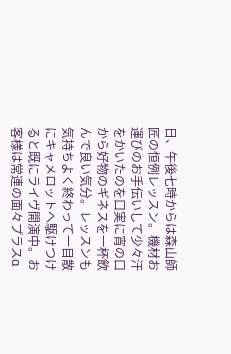日、午後七時からは森山師匠の恒例レッスン。機材お運びのお手伝いして少々汗をかいたのを口実に宵の口から好物のギネスを一杯飲んで良い気分。レッスンも気持ちよく終わって一目散にキャメロットへ駆けつけると既にライヴ開演中。お客様は常連の面々プラスα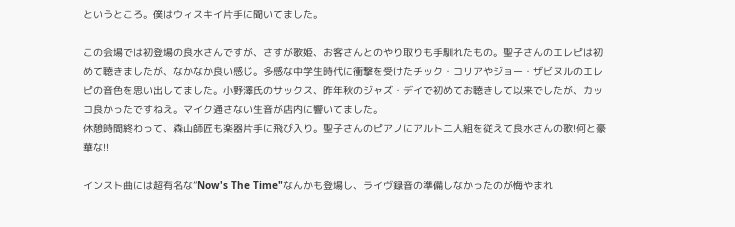というところ。僕はウィスキイ片手に聞いてました。

この会場では初登場の良水さんですが、さすが歌姫、お客さんとのやり取りも手馴れたもの。聖子さんのエレピは初めて聴きましたが、なかなか良い感じ。多感な中学生時代に衝撃を受けたチック・コリアやジョー・ザビヌルのエレピの音色を思い出してました。小野澤氏のサックス、昨年秋のジャズ・デイで初めてお聴きして以来でしたが、カッコ良かったですねえ。マイク通さない生音が店内に響いてました。
休憩時間終わって、森山師匠も楽器片手に飛び入り。聖子さんのピアノにアルト二人組を従えて良水さんの歌!何と豪華な!!

インスト曲には超有名な”Now's The Time"なんかも登場し、ライヴ録音の準備しなかったのが悔やまれ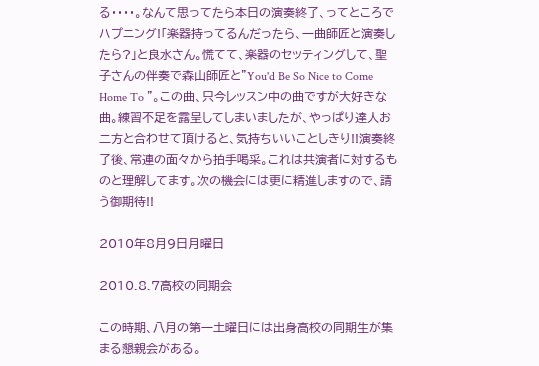る・・・・。なんて思ってたら本日の演奏終了、ってところでハプニング!「楽器持ってるんだったら、一曲師匠と演奏したら?」と良水さん。慌てて、楽器のセッティングして、聖子さんの伴奏で森山師匠と”You'd Be So Nice to Come Home To ”。この曲、只今レッスン中の曲ですが大好きな曲。練習不足を露呈してしまいましたが、やっぱり達人お二方と合わせて頂けると、気持ちいいことしきり!!演奏終了後、常連の面々から拍手喝采。これは共演者に対するものと理解してます。次の機会には更に精進しますので、請う御期待!!

2010年8月9日月曜日

2010.8.7高校の同期会

この時期、八月の第一土曜日には出身高校の同期生が集まる懇親会がある。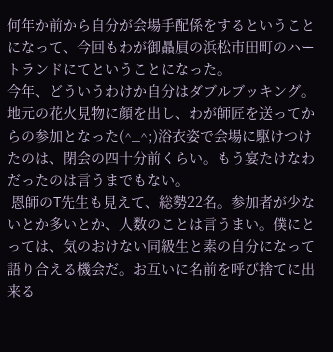何年か前から自分が会場手配係をするということになって、今回もわが御贔屓の浜松市田町のハートランドにてということになった。
今年、どういうわけか自分はダブルブッキング。地元の花火見物に顔を出し、わが師匠を送ってからの参加となった(^_^;)浴衣姿で会場に駆けつけたのは、閉会の四十分前くらい。もう宴たけなわだったのは言うまでもない。
 恩師のT先生も見えて、総勢22名。参加者が少ないとか多いとか、人数のことは言うまい。僕にとっては、気のおけない同級生と素の自分になって語り合える機会だ。お互いに名前を呼び捨てに出来る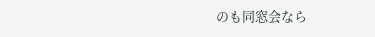のも同窓会なら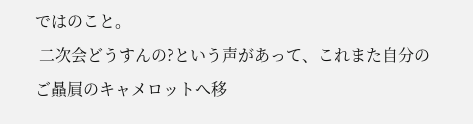ではのこと。
 二次会どうすんの?という声があって、これまた自分のご贔屓のキャメロットへ移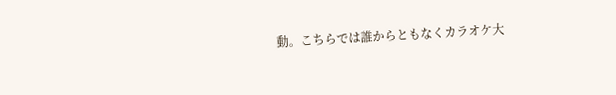動。こちらでは誰からともなくカラオケ大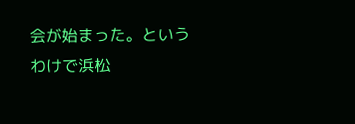会が始まった。というわけで浜松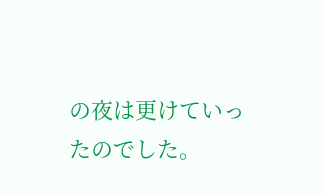の夜は更けていったのでした。